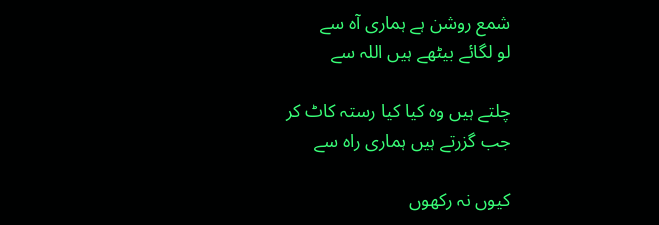شمع روشن ہے ہماری آہ سے
لو لگائے بیٹھے ہیں اللہ سے

چلتے ہیں وہ کیا کیا رستہ کاٹ کر
جب گزرتے ہیں ہماری راہ سے

کیوں نہ رکھوں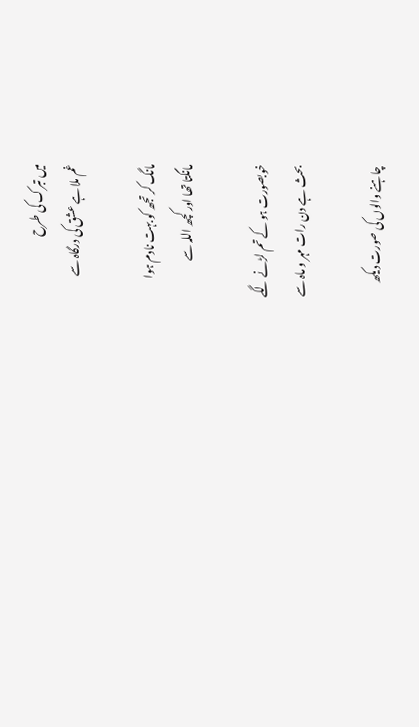میں تبرک کی طرح
غم ملا ہے عشق کی درگاہ سے

مانگ کر تجھ کو بہت نادم ہوا
مانگتا تھا اور کچھ اللہ سے

خوبصورت ہو کے تم لڑنے لگے
بحث ہے دن رات مہر و ماہ سے

چاہنے والوں کی صورت دیکھ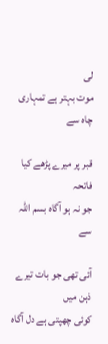لی
موت بہتر ہے تمہاری چاہ سے

قبر پر میرے پڑھے کیا فاتحہ
جو نہ ہو آگاہ بسم اللہ سے

آئی تھی جو بات تیرے ذہن میں
کوئی چھپتی ہے دل آگاہ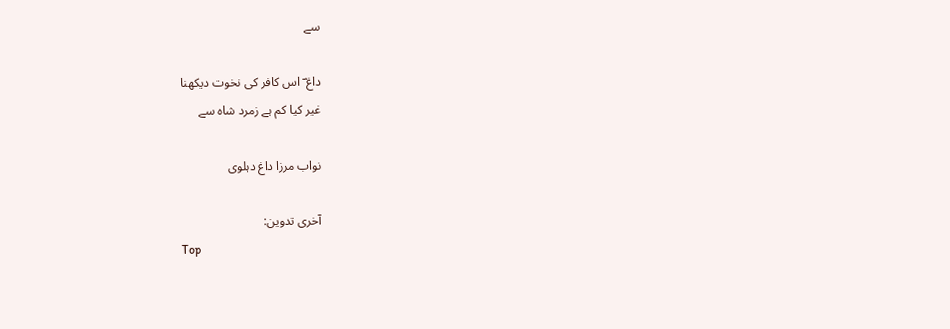سے

داغ ؔ اس کافر کی نخوت دیکھنا
غیر کیا کم ہے زمرد شاہ سے

نواب مرزا داغ دہلوی

آخری تدوین:
Top